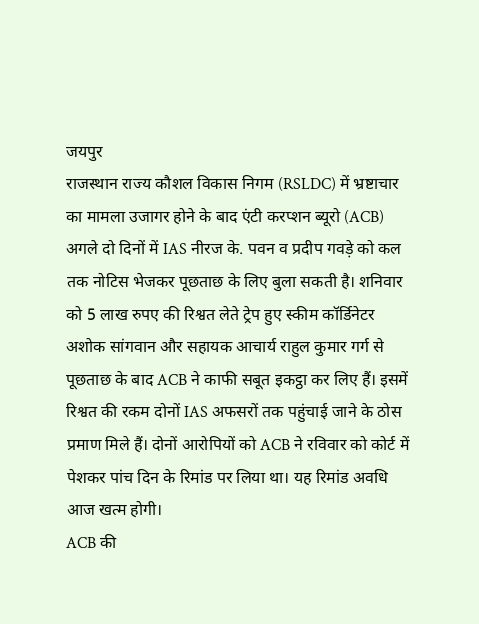जयपुर
राजस्थान राज्य कौशल विकास निगम (RSLDC) में भ्रष्टाचार का मामला उजागर होने के बाद एंटी करप्शन ब्यूरो (ACB) अगले दो दिनों में IAS नीरज के. पवन व प्रदीप गवड़े को कल तक नोटिस भेजकर पूछताछ के लिए बुला सकती है। शनिवार को 5 लाख रुपए की रिश्वत लेते ट्रेप हुए स्कीम कॉर्डिनेटर अशोक सांगवान और सहायक आचार्य राहुल कुमार गर्ग से पूछताछ के बाद ACB ने काफी सबूत इकट्ठा कर लिए हैं। इसमें रिश्वत की रकम दोनों IAS अफसरों तक पहुंचाई जाने के ठोस प्रमाण मिले हैं। दोनों आरोपियों को ACB ने रविवार को कोर्ट में पेशकर पांच दिन के रिमांड पर लिया था। यह रिमांड अवधि आज खत्म होगी।
ACB की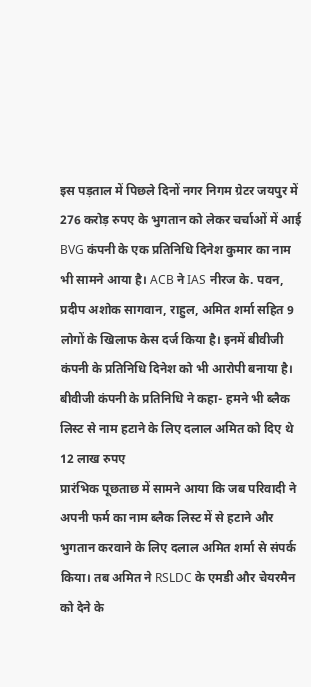इस पड़ताल में पिछले दिनों नगर निगम ग्रेटर जयपुर में 276 करोड़ रुपए के भुगतान को लेकर चर्चाओं में आई BVG कंपनी के एक प्रतिनिधि दिनेश कुमार का नाम भी सामने आया है। ACB ने IAS नीरज के. पवन, प्रदीप अशोक सागवान, राहुल, अमित शर्मा सहित 9 लोगों के खिलाफ केस दर्ज किया है। इनमें बीवीजी कंपनी के प्रतिनिधि दिनेश को भी आरोपी बनाया है।
बीवीजी कंपनी के प्रतिनिधि ने कहा- हमने भी ब्लैक लिस्ट से नाम हटाने के लिए दलाल अमित को दिए थे 12 लाख रुपए
प्रारंभिक पूछताछ में सामने आया कि जब परिवादी ने अपनी फर्म का नाम ब्लैक लिस्ट में से हटाने और भुगतान करवाने के लिए दलाल अमित शर्मा से संपर्क किया। तब अमित ने RSLDC के एमडी और चेयरमैन को देने के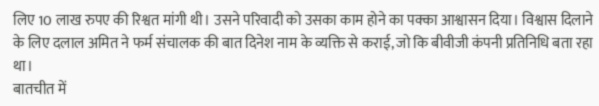लिए 10 लाख रुपए की रिश्वत मांगी थी। उसने परिवादी को उसका काम होने का पक्का आश्वासन दिया। विश्वास दिलाने के लिए दलाल अमित ने फर्म संचालक की बात दिनेश नाम के व्यक्ति से कराई, जो कि बीवीजी कंपनी प्रतिनिधि बता रहा था।
बातचीत में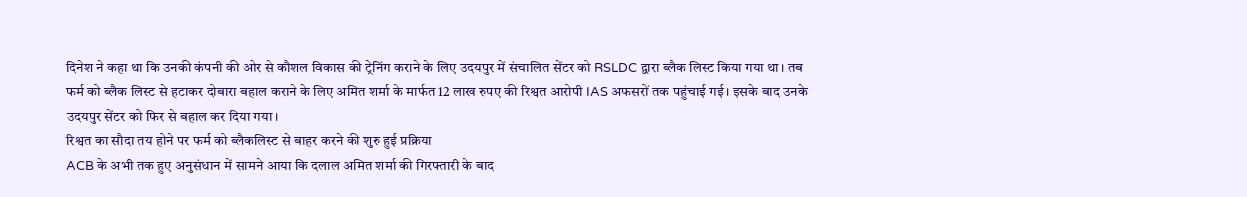दिनेश ने कहा था कि उनकी कंपनी की ओर से कौशल विकास की ट्रेनिंग कराने के लिए उदयपुर में संचालित सेंटर को RSLDC द्वारा ब्लैक लिस्ट किया गया था। तब फर्म को ब्लैक लिस्ट से हटाकर दोबारा बहाल कराने के लिए अमित शर्मा के मार्फत 12 लाख रुपए की रिश्वत आरोपी IAS अफसरों तक पहुंचाई गई। इसके बाद उनके उदयपुर सेंटर को फिर से बहाल कर दिया गया।
रिश्वत का सौदा तय होने पर फर्म को ब्लैकलिस्ट से बाहर करने की शुरु हुई प्रक्रिया
ACB के अभी तक हुए अनुसंधान में सामने आया कि दलाल अमित शर्मा की गिरफ्तारी के बाद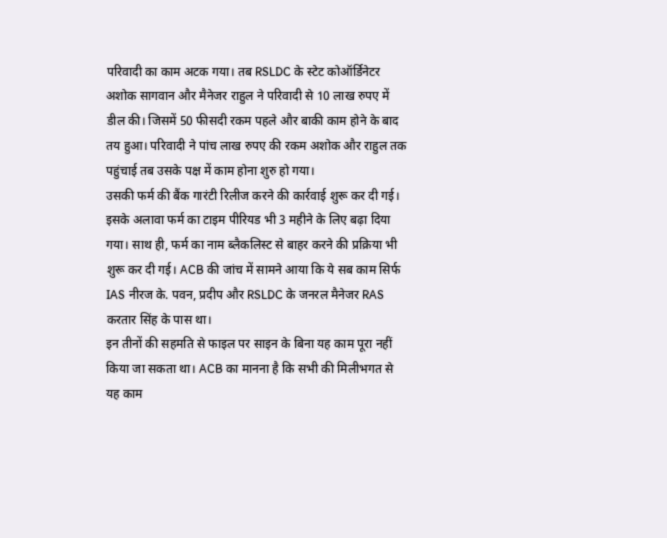परिवादी का काम अटक गया। तब RSLDC के स्टेट कोऑर्डिनेटर अशोक सागवान और मैनेजर राहुल ने परिवादी से 10 लाख रुपए में डील की। जिसमें 50 फीसदी रकम पहले और बाकी काम होने के बाद तय हुआ। परिवादी ने पांच लाख रुपए की रकम अशोक और राहुल तक पहुंचाई तब उसके पक्ष में काम होना शुरु हो गया।
उसकी फर्म की बैंक गारंटी रिलीज करने की कार्रवाई शुरू कर दी गई। इसके अलावा फर्म का टाइम पीरियड भी 3 महीने के लिए बढ़ा दिया गया। साथ ही, फर्म का नाम ब्लैकलिस्ट से बाहर करने की प्रक्रिया भी शुरू कर दी गई। ACB की जांच में सामने आया कि ये सब काम सिर्फ IAS नीरज के. पवन, प्रदीप और RSLDC के जनरल मैनेजर RAS करतार सिंह के पास था।
इन तीनों की सहमति से फाइल पर साइन के बिना यह काम पूरा नहीं किया जा सकता था। ACB का मानना है कि सभी की मिलीभगत से यह काम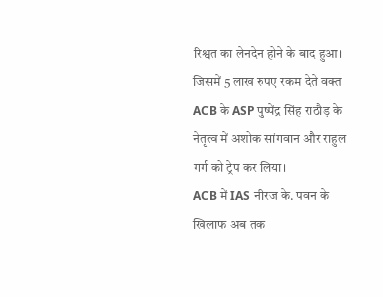रिश्वत का लेनदेन होने के बाद हुआ। जिसमें 5 लाख रुपए रकम देते वक्त ACB के ASP पुष्पेंद्र सिंह राठौड़ के नेतृत्व में अशोक सांगवान और राहुल गर्ग को ट्रेप कर लिया।
ACB में IAS नीरज के. पवन के खिलाफ अब तक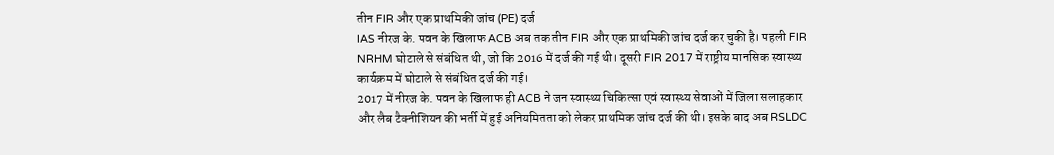तीन FIR और एक प्राथमिकी जांच (PE) दर्ज
IAS नीरज के. पवन के खिलाफ ACB अब तक तीन FIR और एक प्राथमिकी जांच दर्ज कर चुकी है। पहली FIR NRHM घोटाले से संबंधित थी, जो कि 2016 में दर्ज की गई थी। दूसरी FIR 2017 में राष्ट्रीय मानसिक स्वास्थ्य कार्यक्रम में घोटाले से संबंधित दर्ज की गई।
2017 में नीरज के. पवन के खिलाफ ही ACB ने जन स्वास्थ्य चिकित्सा एवं स्वास्थ्य सेवाओं में जिला सलाहकार और लैब टैक्नीशियन की भर्ती में हुई अनियमितता को लेकर प्राथमिक जांच दर्ज की थी। इसके बाद अब RSLDC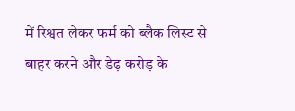में रिश्वत लेकर फर्म को ब्लैक लिस्ट से बाहर करने और डेढ़ करोड़ के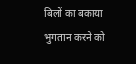बिलों का बकाया भुगतान करने को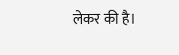लेकर की है।